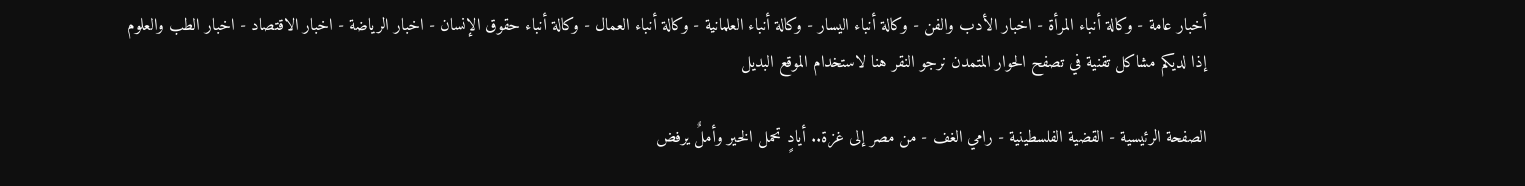أخبار عامة - وكالة أنباء المرأة - اخبار الأدب والفن - وكالة أنباء اليسار - وكالة أنباء العلمانية - وكالة أنباء العمال - وكالة أنباء حقوق الإنسان - اخبار الرياضة - اخبار الاقتصاد - اخبار الطب والعلوم
إذا لديكم مشاكل تقنية في تصفح الحوار المتمدن نرجو النقر هنا لاستخدام الموقع البديل

الصفحة الرئيسية - القضية الفلسطينية - رامي الغف - من مصر إلى غزة.. أيادٍ تحمل الخير وأملٌ يرفض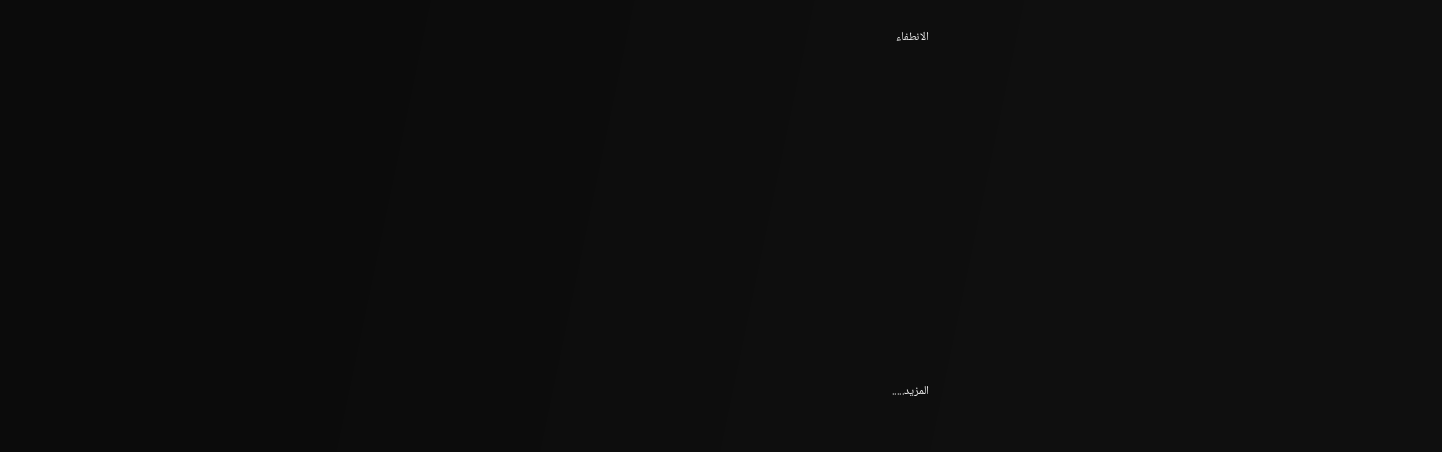الانطفاء














المزيد.....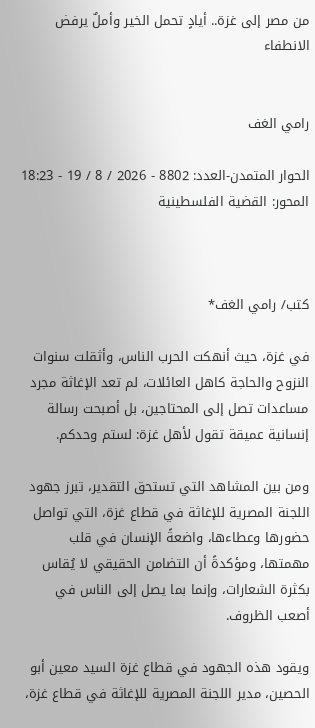من مصر إلى غزة.. أيادٍ تحمل الخير وأملٌ يرفض الانطفاء


رامي الغف

الحوار المتمدن-العدد: 8802 - 2026 / 8 / 19 - 18:23
المحور: القضية الفلسطينية



كتب/ رامي الغف*

في غزة، حيث أنهكت الحرب الناس، وأثقلت سنوات النزوح والحاجة كاهل العائلات، لم تعد الإغاثة مجرد مساعدات تصل إلى المحتاجين، بل أصبحت رسالة إنسانية عميقة تقول لأهل غزة: لستم وحدكم.

ومن بين المشاهد التي تستحق التقدير، تبرز جهود اللجنة المصرية للإغاثة في قطاع غزة، التي تواصل حضورها وعطاءها، واضعةً الإنسان في قلب مهمتها، ومؤكدةً أن التضامن الحقيقي لا يُقاس بكثرة الشعارات، وإنما بما يصل إلى الناس في أصعب الظروف.

ويقود هذه الجهود في قطاع غزة السيد معين أبو الحصين، مدير اللجنة المصرية للإغاثة في قطاع غزة،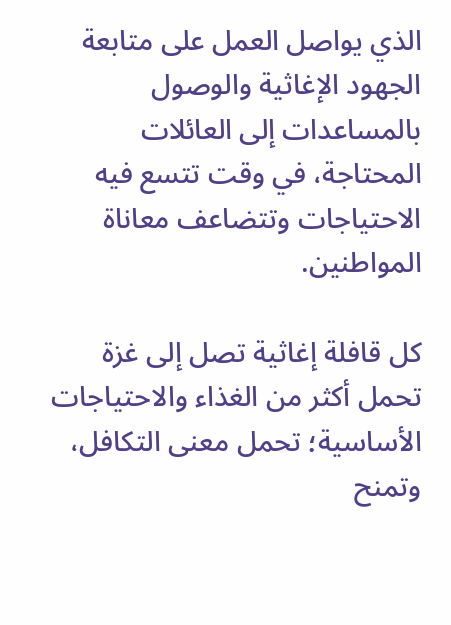الذي يواصل العمل على متابعة الجهود الإغاثية والوصول بالمساعدات إلى العائلات المحتاجة، في وقت تتسع فيه الاحتياجات وتتضاعف معاناة المواطنين.

كل قافلة إغاثية تصل إلى غزة تحمل أكثر من الغذاء والاحتياجات الأساسية؛ تحمل معنى التكافل، وتمنح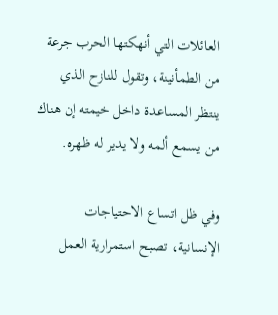العائلات التي أنهكتها الحرب جرعة من الطمأنينة، وتقول للنازح الذي ينتظر المساعدة داخل خيمته إن هناك من يسمع ألمه ولا يدير له ظهره.

وفي ظل اتساع الاحتياجات الإنسانية، تصبح استمرارية العمل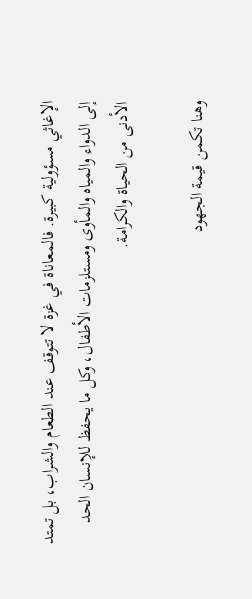الإغاثي مسؤولية كبيرة. فالمعاناة في غزة لا تتوقف عند الطعام والشراب، بل تمتد إلى الدواء والمياه والمأوى ومستلزمات الأطفال، وكل ما يحفظ للإنسان الحد الأدنى من الحياة والكرامة.

وهنا تكمن قيمة الجهود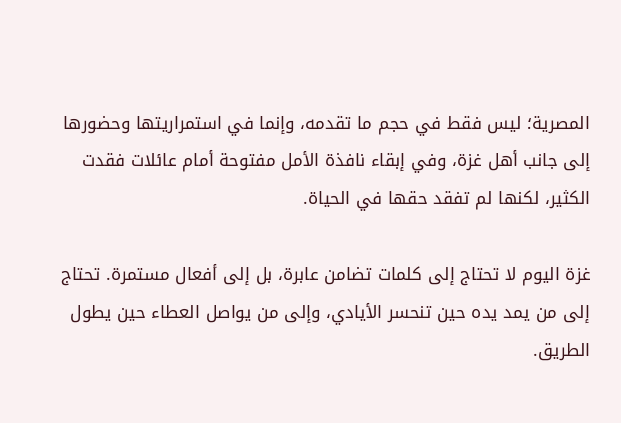المصرية؛ ليس فقط في حجم ما تقدمه، وإنما في استمراريتها وحضورها إلى جانب أهل غزة، وفي إبقاء نافذة الأمل مفتوحة أمام عائلات فقدت الكثير، لكنها لم تفقد حقها في الحياة.

غزة اليوم لا تحتاج إلى كلمات تضامن عابرة، بل إلى أفعال مستمرة. تحتاج إلى من يمد يده حين تنحسر الأيادي، وإلى من يواصل العطاء حين يطول الطريق.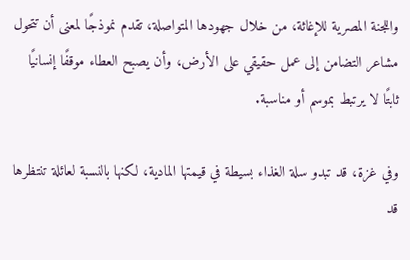واللجنة المصرية للإغاثة، من خلال جهودها المتواصلة، تقدم نموذجًا لمعنى أن تتحول مشاعر التضامن إلى عمل حقيقي على الأرض، وأن يصبح العطاء موقفًا إنسانيًا ثابتًا لا يرتبط بموسم أو مناسبة.

وفي غزة، قد تبدو سلة الغذاء بسيطة في قيمتها المادية، لكنها بالنسبة لعائلة تنتظرها قد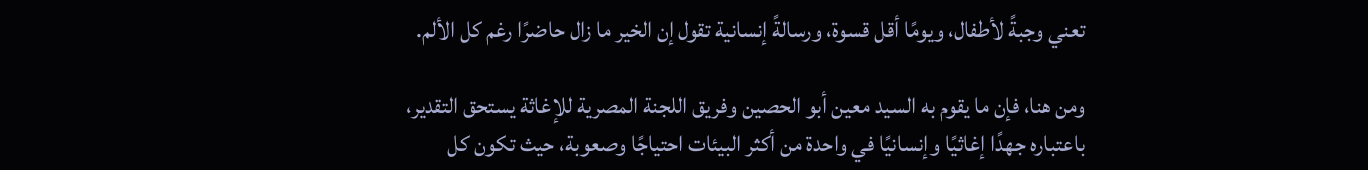تعني وجبةً لأطفال، ويومًا أقل قسوة، ورسالةً إنسانية تقول إن الخير ما زال حاضرًا رغم كل الألم.

ومن هنا، فإن ما يقوم به السيد معين أبو الحصين وفريق اللجنة المصرية للإغاثة يستحق التقدير، باعتباره جهدًا إغاثيًا وإنسانيًا في واحدة من أكثر البيئات احتياجًا وصعوبة، حيث تكون كل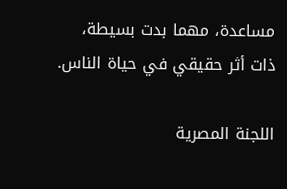مساعدة، مهما بدت بسيطة، ذات أثر حقيقي في حياة الناس.

اللجنة المصرية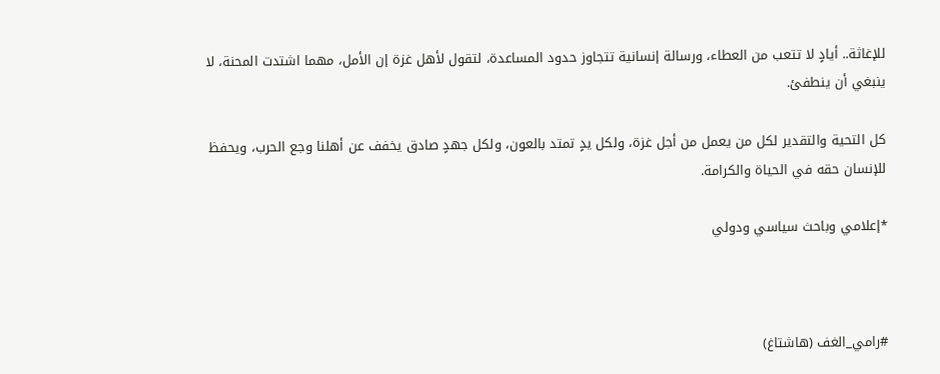للإغاثة.. أيادٍ لا تتعب من العطاء، ورسالة إنسانية تتجاوز حدود المساعدة، لتقول لأهل غزة إن الأمل، مهما اشتدت المحنة، لا ينبغي أن ينطفئ.

كل التحية والتقدير لكل من يعمل من أجل غزة، ولكل يدٍ تمتد بالعون، ولكل جهدٍ صادق يخفف عن أهلنا وجع الحرب، ويحفظ للإنسان حقه في الحياة والكرامة.

*إعلامي وباحث سياسي ودولي



#رامي_الغف (هاشتاغ)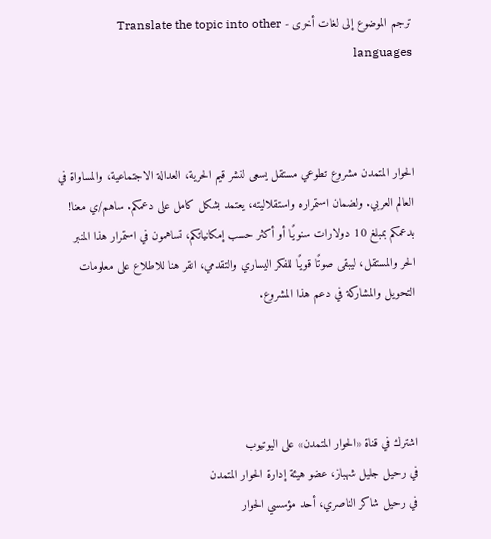ترجم الموضوع إلى لغات أخرى - Translate the topic into other languages



الحوار المتمدن مشروع تطوعي مستقل يسعى لنشر قيم الحرية، العدالة الاجتماعية، والمساواة في العالم العربي. ولضمان استمراره واستقلاليته، يعتمد بشكل كامل على دعمكم. ساهم/ي معنا! بدعمكم بمبلغ 10 دولارات سنويًا أو أكثر حسب إمكانياتكم، تساهمون في استمرار هذا المنبر الحر والمستقل، ليبقى صوتًا قويًا للفكر اليساري والتقدمي، انقر هنا للاطلاع على معلومات التحويل والمشاركة في دعم هذا المشروع.




اشترك في قناة «الحوار المتمدن» على اليوتيوب
في رحيل جليل شهباز، عضو هيئة إدارة الحوار المتمدن
في رحيل شاكر الناصري، أحد مؤسسي الحوار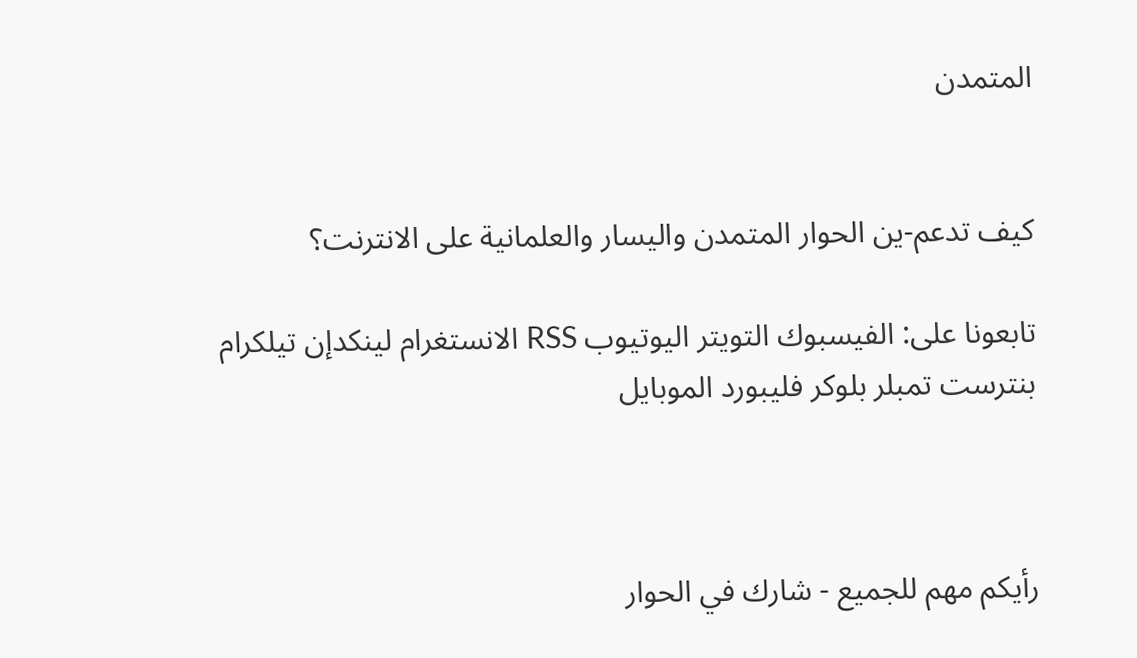المتمدن


كيف تدعم-ين الحوار المتمدن واليسار والعلمانية على الانترنت؟

تابعونا على: الفيسبوك التويتر اليوتيوب RSS الانستغرام لينكدإن تيلكرام بنترست تمبلر بلوكر فليبورد الموبايل



رأيكم مهم للجميع - شارك في الحوار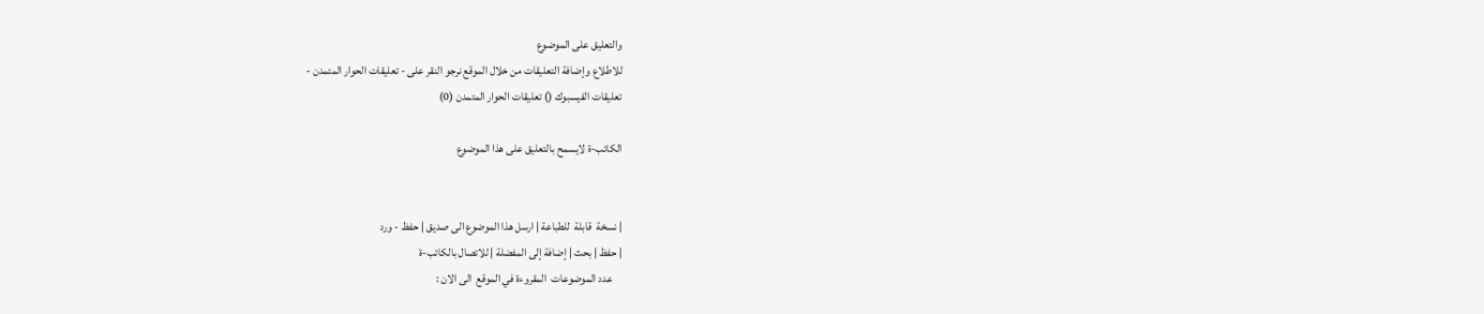والتعليق على الموضوع
للاطلاع وإضافة التعليقات من خلال الموقع نرجو النقر على - تعليقات الحوار المتمدن -
تعليقات الفيسبوك () تعليقات الحوار المتمدن (0)

الكاتب-ة لايسمح بالتعليق على هذا الموضوع


| نسخة  قابلة  للطباعة | ارسل هذا الموضوع الى صديق | حفظ - ورد
| حفظ | بحث | إضافة إلى المفضلة | للاتصال بالكاتب-ة
    عدد الموضوعات  المقروءة في الموقع  الى الان :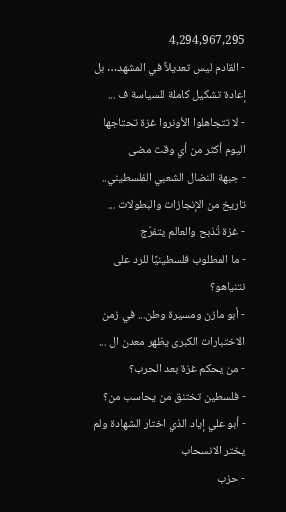4,294,967,295
- القادم ليس تعديلاً في المشهد… بل إعادة تشكيل كاملة للسياسة ف ...
- لا تتجاهلوا الأونروا غزة تحتاجها اليوم أكثر من أي وقت مضى
- جبهة النضال الشعبي الفلسطيني.. تاريخ من الإنجازات والبطولات ...
- غزة تُذبح والعالم يتفرّج
- ما المطلوب فلسطينيًا للرد على نتنياهو؟
- أبو مازن ومسيرة وطن... في زمن الاختبارات الكبرى يظهر معدن ال ...
- من يحكم غزة بعد الحرب؟
- فلسطين تختنق من يحاسب من؟
- أبو علي إياد الذي اختار الشهادة ولم يختر الانسحاب
- حزب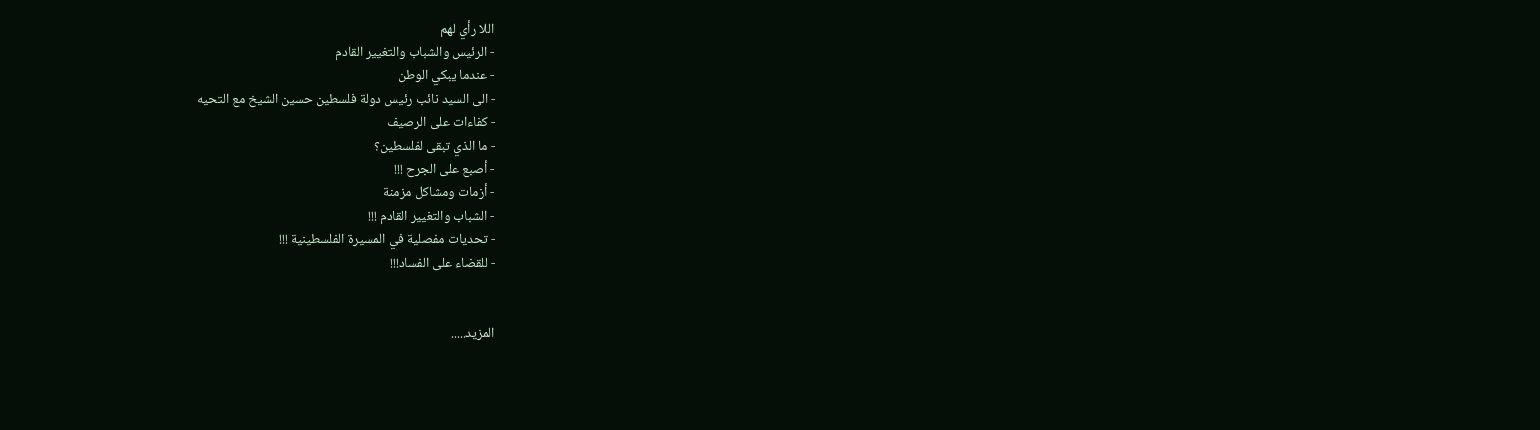اللا رأي لهم
- الرئيس والشباب والتغيير القادم
- عندما يبكي الوطن
- الى السيد نائب رئيس دولة فلسطين حسين الشيخ مع التحيه
- كفاءات على الرصيف
- ما الذي تبقى لفلسطين؟
- أصبع على الجرح !!!
- أزمات ومشاكل مزمنة
- الشباب والتغيير القادم !!!
- تحديات مفصلية في المسيرة الفلسطينية !!!
- للقضاء على الفساد!!!


المزيد.....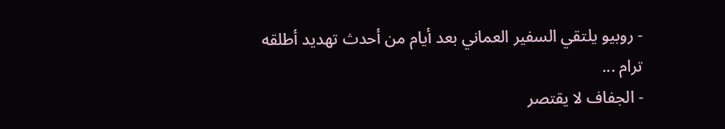- روبيو يلتقي السفير العماني بعد أيام من أحدث تهديد أطلقه ترام ...
- الجفاف لا يقتصر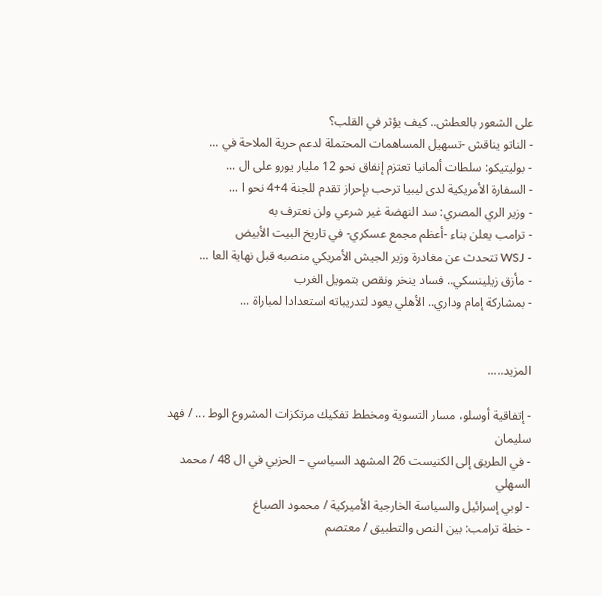على الشعور بالعطش.. كيف يؤثر في القلب؟
- الناتو يناقش -تسهيل المساهمات المحتملة لدعم حرية الملاحة في ...
- بوليتيكو: سلطات ألمانيا تعتزم إنفاق نحو 12 مليار يورو على ال ...
- السفارة الأمريكية لدى ليبيا ترحب بإحراز تقدم للجنة 4+4 نحو ا ...
- وزير الري المصري: سد النهضة غير شرعي ولن نعترف به
- ترامب يعلن بناء -أعظم مجمع عسكري- في تاريخ البيت الأبيض
- WSJ تتحدث عن مغادرة وزير الجيش الأمريكي منصبه قبل نهاية العا ...
- مأزق زيلينسكي.. فساد ينخر ونقص بتمويل الغرب
- بمشاركة إمام وداري.. الأهلي يعود لتدريباته استعدادا لمباراة ...


المزيد.....

- إتفاقية أوسلو، مسار التسوية ومخطط تفكيك مرتكزات المشروع الوط ... / فهد سليمان
- في الطريق إلى الكنيست 26 المشهد السياسي – الحزبي في ال 48 / محمد السهلي
- لوبي إسرائيل والسياسة الخارجية الأميركية / محمود الصباغ
- خطة ترامب: بين النص والتطبيق / معتصم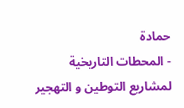حمادة
- المحطات التاريخية لمشاريع التوطين و التهجير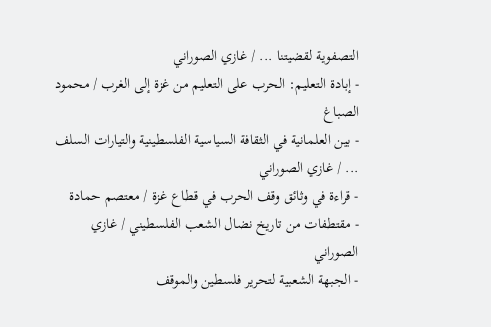التصفوية لقضيتنا ... / غازي الصوراني
- إبادة التعليم: الحرب على التعليم من غزة إلى الغرب / محمود الصباغ
- بين العلمانية في الثقافة السياسية الفلسطينية والتيارات السلف ... / غازي الصوراني
- قراءة في وثائق وقف الحرب في قطاع غزة / معتصم حمادة
- مقتطفات من تاريخ نضال الشعب الفلسطيني / غازي الصوراني
- الجبهة الشعبية لتحرير فلسطين والموقف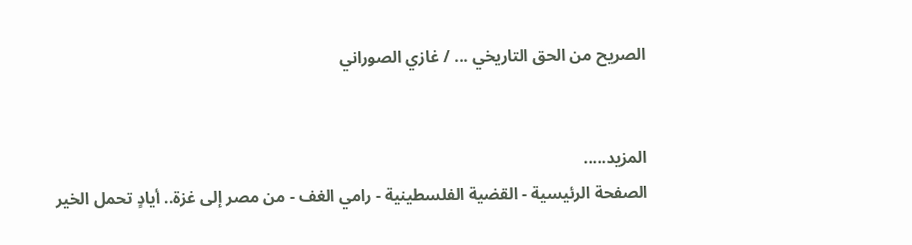الصريح من الحق التاريخي ... / غازي الصوراني


المزيد.....
الصفحة الرئيسية - القضية الفلسطينية - رامي الغف - من مصر إلى غزة.. أيادٍ تحمل الخير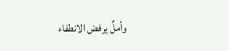وأملٌ يرفض الانطفاء